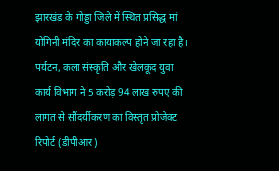झारखंड के गोड्डा जिले में स्थित प्रसिद्ध मां योगिनी मंदिर का कायाकल्प होने जा रहा है। पर्यटन, कला संस्कृति और खेलकूद युवा कार्य विभाग ने 5 करोड़ 94 लाख रुपए की लागत से सौंदर्यीकरण का विस्तृत प्रोजेक्ट रिपोर्ट (डीपीआर)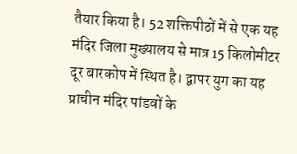तैयार किया है। 52 शक्तिपीठों में से एक यह मंदिर जिला मुख्यालय से मात्र 15 किलोमीटर दूर बारकोप में स्थित है। द्वापर युग का यह प्राचीन मंदिर पांडवों के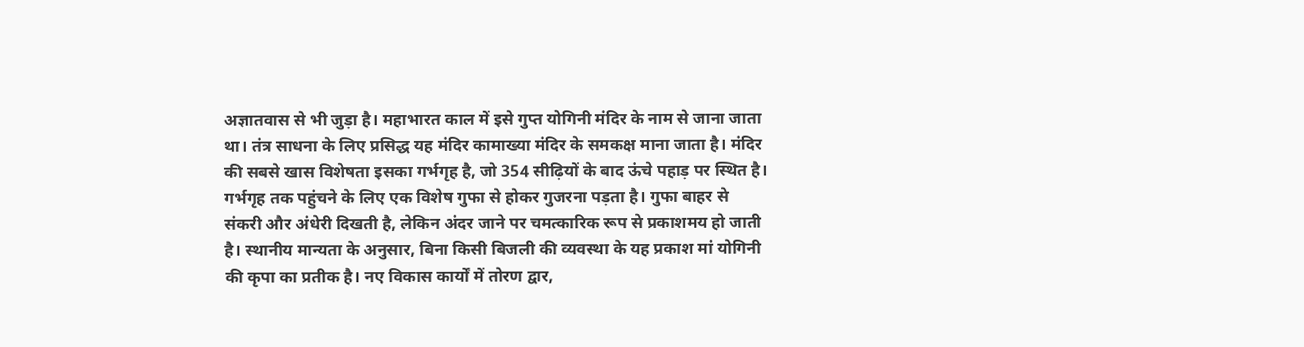अज्ञातवास से भी जुड़ा है। महाभारत काल में इसे गुप्त योगिनी मंदिर के नाम से जाना जाता था। तंत्र साधना के लिए प्रसिद्ध यह मंदिर कामाख्या मंदिर के समकक्ष माना जाता है। मंदिर की सबसे खास विशेषता इसका गर्भगृह है, जो 354 सीढ़ियों के बाद ऊंचे पहाड़ पर स्थित है। गर्भगृह तक पहुंचने के लिए एक विशेष गुफा से होकर गुजरना पड़ता है। गुफा बाहर से संकरी और अंधेरी दिखती है, लेकिन अंदर जाने पर चमत्कारिक रूप से प्रकाशमय हो जाती है। स्थानीय मान्यता के अनुसार, बिना किसी बिजली की व्यवस्था के यह प्रकाश मां योगिनी की कृपा का प्रतीक है। नए विकास कार्यों में तोरण द्वार,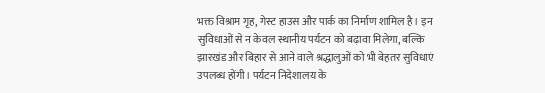भक्त विश्राम गृह, गेस्ट हाउस और पार्क का निर्माण शामिल है। इन सुविधाओं से न केवल स्थानीय पर्यटन को बढ़ावा मिलेगा, बल्कि झारखंड और बिहार से आने वाले श्रद्धालुओं को भी बेहतर सुविधाएं उपलब्ध होंगी। पर्यटन निदेशालय के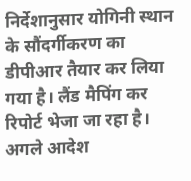निर्देशानुसार योगिनी स्थान के सौंदर्गीकरण का डीपीआर तैयार कर लिया गया है। लैंड मैपिंग कर रिपोर्ट भेजा जा रहा है। अगले आदेश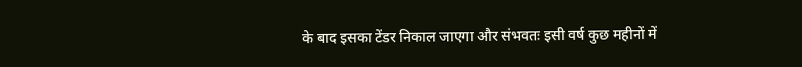के बाद इसका टेंडर निकाल जाएगा और संभवतः इसी वर्ष कुछ महीनों में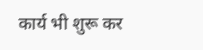कार्य भी शुरू कर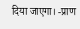दिया जाएगा। -प्राण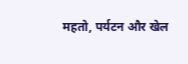महतो, पर्यटन और खेल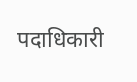पदाधिकारी